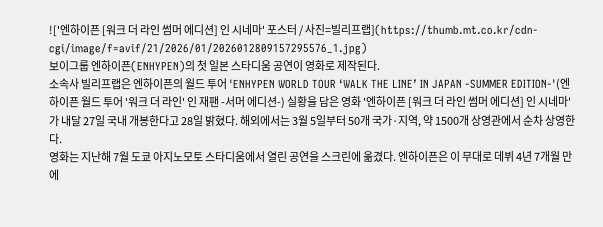!['엔하이픈 [워크 더 라인 썸머 에디션] 인 시네마' 포스터 / 사진=빌리프랩](https://thumb.mt.co.kr/cdn-cgi/image/f=avif/21/2026/01/2026012809157295576_1.jpg)
보이그룹 엔하이픈(ENHYPEN)의 첫 일본 스타디움 공연이 영화로 제작된다.
소속사 빌리프랩은 엔하이픈의 월드 투어 'ENHYPEN WORLD TOUR ‘WALK THE LINE’ IN JAPAN -SUMMER EDITION-'(엔하이픈 월드 투어 '워크 더 라인' 인 재팬 -서머 에디션-) 실황을 담은 영화 '엔하이픈 [워크 더 라인 썸머 에디션] 인 시네마'가 내달 27일 국내 개봉한다고 28일 밝혔다. 해외에서는 3월 5일부터 50개 국가·지역, 약 1500개 상영관에서 순차 상영한다.
영화는 지난해 7월 도쿄 아지노모토 스타디움에서 열린 공연을 스크린에 옮겼다. 엔하이픈은 이 무대로 데뷔 4년 7개월 만에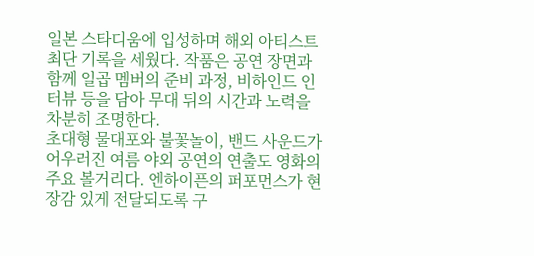일본 스타디움에 입성하며 해외 아티스트 최단 기록을 세웠다. 작품은 공연 장면과 함께 일곱 멤버의 준비 과정, 비하인드 인터뷰 등을 담아 무대 뒤의 시간과 노력을 차분히 조명한다.
초대형 물대포와 불꽃놀이, 밴드 사운드가 어우러진 여름 야외 공연의 연출도 영화의 주요 볼거리다. 엔하이픈의 퍼포먼스가 현장감 있게 전달되도록 구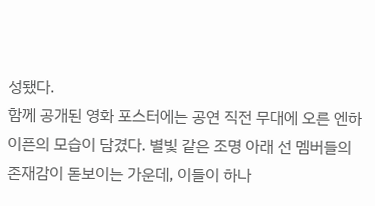성됐다.
함께 공개된 영화 포스터에는 공연 직전 무대에 오른 엔하이픈의 모습이 담겼다. 별빛 같은 조명 아래 선 멤버들의 존재감이 돋보이는 가운데, 이들이 하나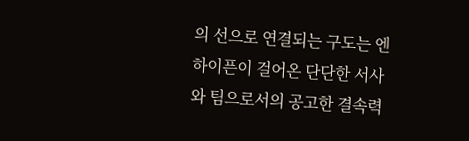의 선으로 연결되는 구도는 엔하이픈이 걸어온 단단한 서사와 팀으로서의 공고한 결속력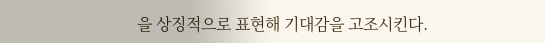을 상징적으로 표현해 기대감을 고조시킨다.